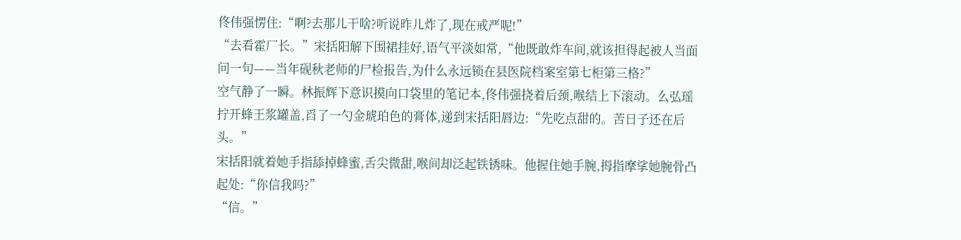佟伟强愣住:“啊?去那儿干啥?听说昨儿炸了,现在戒严呢!”
“去看霍厂长。”宋括阳解下围裙挂好,语气平淡如常,“他既敢炸车间,就该担得起被人当面问一句——当年砚秋老师的尸检报告,为什么永远锁在县医院档案室第七柜第三格?”
空气静了一瞬。林振辉下意识摸向口袋里的笔记本,佟伟强挠着后颈,喉结上下滚动。么弘瑶拧开蜂王浆罐盖,舀了一勺金琥珀色的膏体,递到宋括阳唇边:“先吃点甜的。苦日子还在后头。”
宋括阳就着她手指舔掉蜂蜜,舌尖微甜,喉间却泛起铁锈味。他握住她手腕,拇指摩挲她腕骨凸起处:“你信我吗?”
“信。”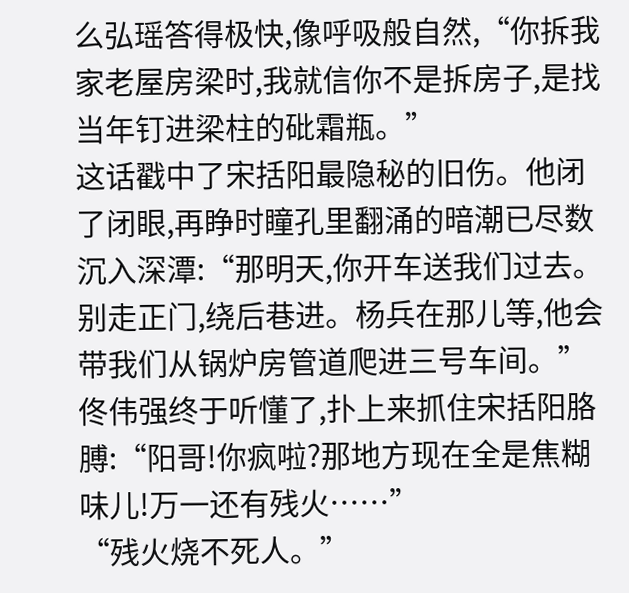么弘瑶答得极快,像呼吸般自然,“你拆我家老屋房梁时,我就信你不是拆房子,是找当年钉进梁柱的砒霜瓶。”
这话戳中了宋括阳最隐秘的旧伤。他闭了闭眼,再睁时瞳孔里翻涌的暗潮已尽数沉入深潭:“那明天,你开车送我们过去。别走正门,绕后巷进。杨兵在那儿等,他会带我们从锅炉房管道爬进三号车间。”
佟伟强终于听懂了,扑上来抓住宋括阳胳膊:“阳哥!你疯啦?那地方现在全是焦糊味儿!万一还有残火……”
“残火烧不死人。”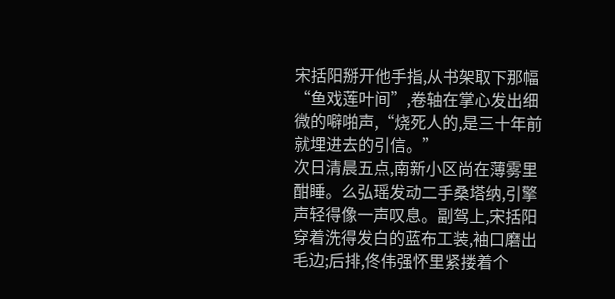宋括阳掰开他手指,从书架取下那幅“鱼戏莲叶间”,卷轴在掌心发出细微的噼啪声,“烧死人的,是三十年前就埋进去的引信。”
次日清晨五点,南新小区尚在薄雾里酣睡。么弘瑶发动二手桑塔纳,引擎声轻得像一声叹息。副驾上,宋括阳穿着洗得发白的蓝布工装,袖口磨出毛边;后排,佟伟强怀里紧搂着个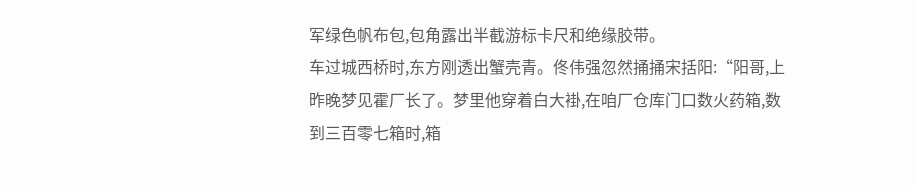军绿色帆布包,包角露出半截游标卡尺和绝缘胶带。
车过城西桥时,东方刚透出蟹壳青。佟伟强忽然捅捅宋括阳:“阳哥,上昨晚梦见霍厂长了。梦里他穿着白大褂,在咱厂仓库门口数火药箱,数到三百零七箱时,箱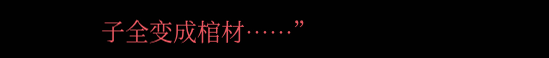子全变成棺材……”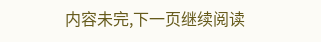内容未完,下一页继续阅读